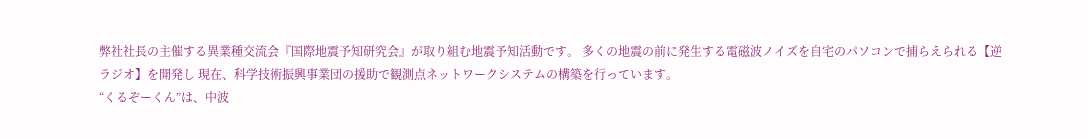弊社社長の主催する異業種交流会『国際地震予知研究会』が取り組む地震予知活動です。 多くの地震の前に発生する電磁波ノイズを自宅のパソコンで捕らえられる【逆ラジオ】を開発し 現在、科学技術振興事業団の援助で観測点ネットワークシステムの構築を行っています。
“くるぞーくん”は、中波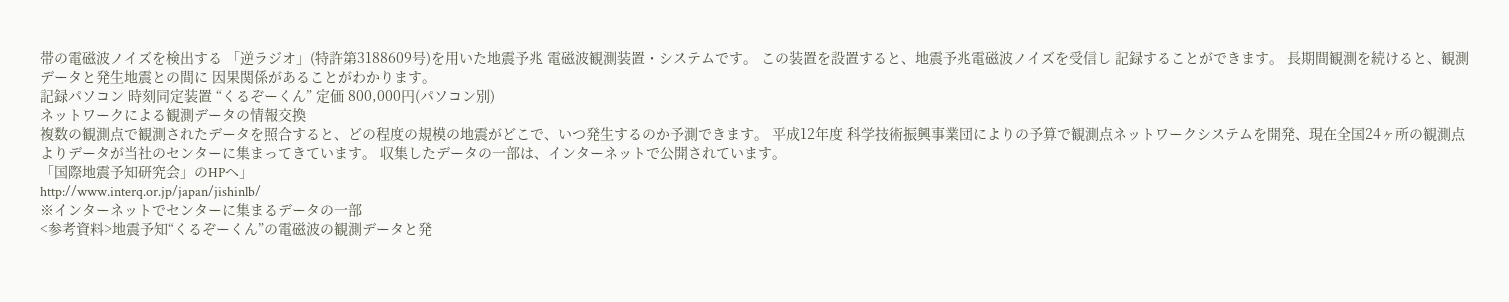帯の電磁波ノイズを検出する 「逆ラジオ」(特許第3188609号)を用いた地震予兆 電磁波観測装置・システムです。 この装置を設置すると、地震予兆電磁波ノイズを受信し 記録することができます。 長期間観測を続けると、観測データと発生地震との間に 因果関係があることがわかります。
記録パソコン 時刻同定装置 “くるぞーくん” 定価 800,000円(パソコン別)
ネットワークによる観測データの情報交換
複数の観測点で観測されたデータを照合すると、どの程度の規模の地震がどこで、いつ発生するのか予測できます。 平成12年度 科学技術振興事業団によりの予算で観測点ネットワークシステムを開発、現在全国24ヶ所の観測点 よりデータが当社のセンターに集まってきています。 収集したデータの一部は、インターネットで公開されています。
「国際地震予知研究会」のHPへ」
http://www.interq.or.jp/japan/jishinlb/
※インターネットでセンターに集まるデータの一部
<参考資料>地震予知“くるぞーくん”の電磁波の観測データと発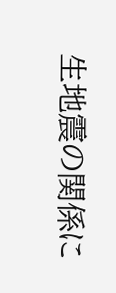生地震の関係に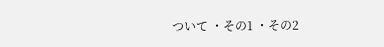ついて ・その1 ・その2